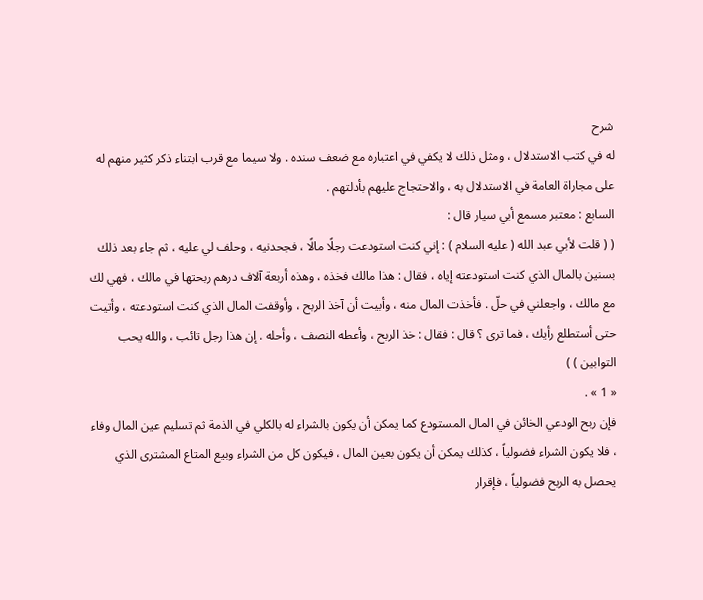شرح
له في كتب الاستدلال ، ومثل ذلك لا يكفي في اعتباره مع ضعف سنده . ولا سيما مع قرب ابتناء ذكر كثير منهم له على مجاراة العامة في الاستدلال به ، والاحتجاج عليهم بأدلتهم .
السابع : معتبر مسمع أبي سيار قال :
( ( قلت لأبي عبد الله ( عليه السلام ) : إني كنت استودعت رجلًا مالًا ، فجحدنيه ، وحلف لي عليه ، ثم جاء بعد ذلك بسنين بالمال الذي كنت استودعته إياه ، فقال : هذا مالك فخذه ، وهذه أربعة آلاف درهم ربحتها في مالك ، فهي لك مع مالك ، واجعلني في حلّ . فأخذت المال منه ، وأبيت أن آخذ الربح ، وأوقفت المال الذي كنت استودعته ، وأتيت حتى أستطلع رأيك ، فما ترى ؟ قال : فقال : خذ الربح ، وأعطه النصف ، وأحله . إن هذا رجل تائب ، والله يحب التوابين ) )
« 1 » .
فإن ربح الودعي الخائن في المال المستودع كما يمكن أن يكون بالشراء له بالكلي في الذمة ثم تسليم عين المال وفاء ، فلا يكون الشراء فضولياً ، كذلك يمكن أن يكون بعين المال ، فيكون كل من الشراء وبيع المتاع المشترى الذي يحصل به الربح فضولياً ، فإقرار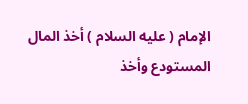الإمام ( عليه السلام ) أخذ المال المستودع وأخذ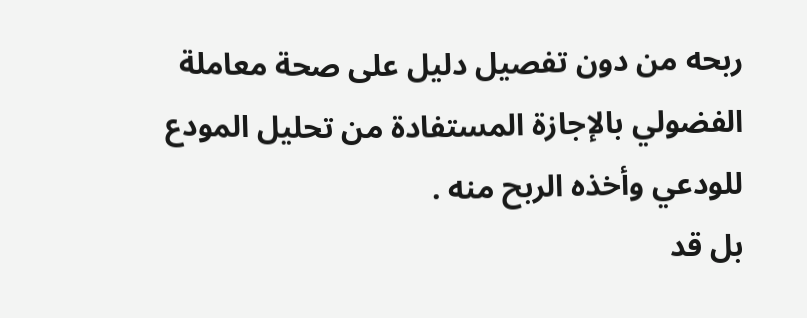ربحه من دون تفصيل دليل على صحة معاملة الفضولي بالإجازة المستفادة من تحليل المودع للودعي وأخذه الربح منه .
بل قد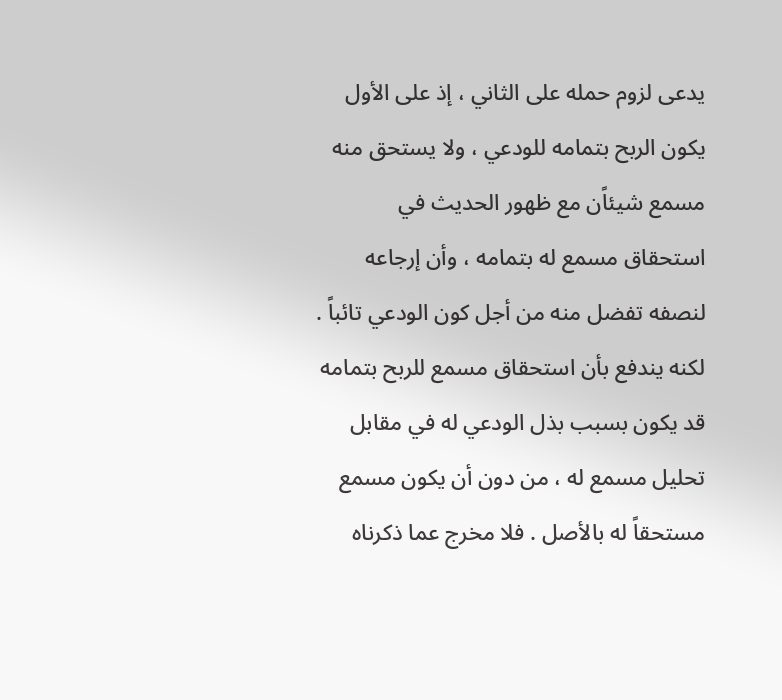يدعى لزوم حمله على الثاني ، إذ على الأول يكون الربح بتمامه للودعي ، ولا يستحق منه مسمع شيئاًن مع ظهور الحديث في استحقاق مسمع له بتمامه ، وأن إرجاعه لنصفه تفضل منه من أجل كون الودعي تائباً .
لكنه يندفع بأن استحقاق مسمع للربح بتمامه قد يكون بسبب بذل الودعي له في مقابل تحليل مسمع له ، من دون أن يكون مسمع مستحقاً له بالأصل . فلا مخرج عما ذكرناه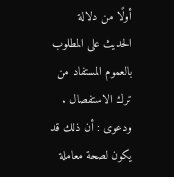أولًا من دلالة الحديث على المطلوب بالعموم المستفاد من ترك الاستفصال .
ودعوى : أن ذلك قد يكون لصحة معاملة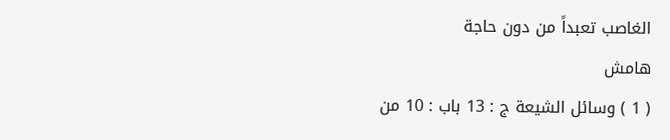الغاصب تعبداً من دون حاجة
هامش
( 1 ) وسائل الشيعة ج : 13 باب : 10 من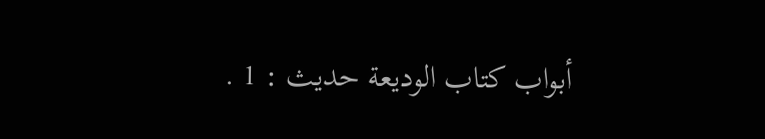أبواب كتاب الوديعة حديث : 1 .